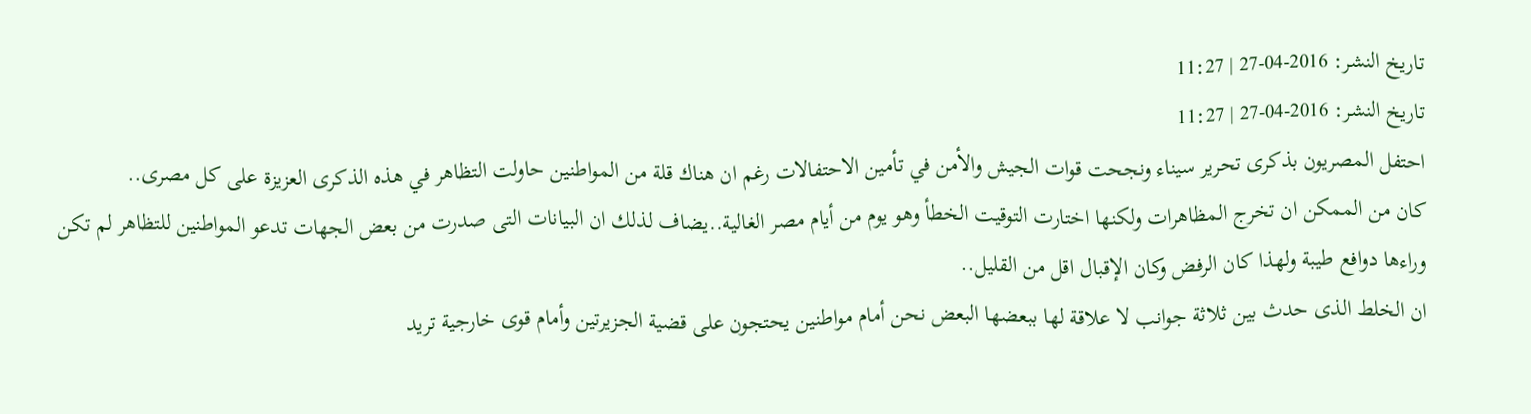تاريخ النشر: 2016-04-27 | 11:27
تاريخ النشر: 2016-04-27 | 11:27
احتفل المصريون بذكرى تحرير سيناء ونجحت قوات الجيش والأمن في تأمين الاحتفالات رغم ان هناك قلة من المواطنين حاولت التظاهر في هذه الذكرى العزيزة على كل مصرى..
كان من الممكن ان تخرج المظاهرات ولكنها اختارت التوقيت الخطأ وهو يوم من أيام مصر الغالية..يضاف لذلك ان البيانات التى صدرت من بعض الجهات تدعو المواطنين للتظاهر لم تكن وراءها دوافع طيبة ولهذا كان الرفض وكان الإقبال اقل من القليل..
ان الخلط الذى حدث بين ثلاثة جوانب لا علاقة لها ببعضها البعض نحن أمام مواطنين يحتجون على قضية الجزيرتين وأمام قوى خارجية تريد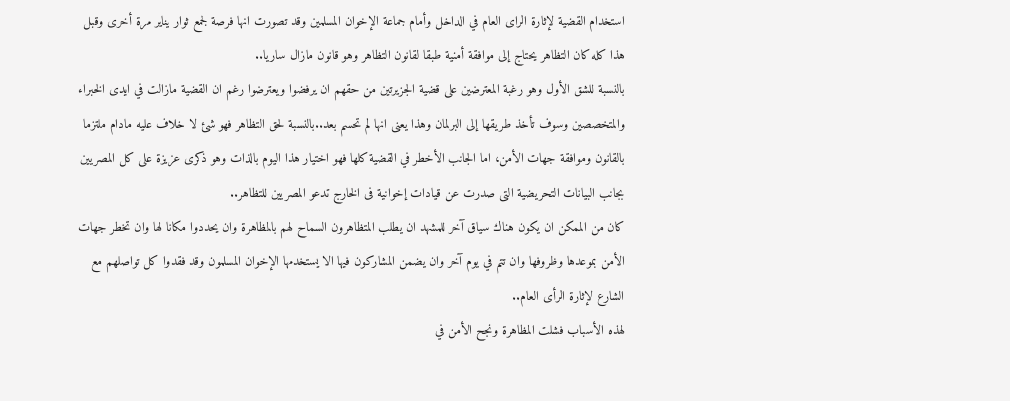استخدام القضية لإثارة الراى العام في الداخل وأمام جماعة الإخوان المسلمين وقد تصورت انها فرصة لجمع ثوار يناير مرة أخرى وقبل هذا كله كان التظاهر يحتاج إلى موافقة أمنية طبقا لقانون التظاهر وهو قانون مازال ساريا..
بالنسبة للشق الأول وهو رغبة المعترضين على قضية الجزيرتين من حقهم ان يرفضوا ويعترضوا رغم ان القضية مازالت في ايدى الخبراء والمتخصصين وسوف تأخذ طريقها إلى البرلمان وهذا يعنى انها لم تحسم بعد..بالنسبة لحق التظاهر فهو شئ لا خلاف عليه مادام ملتزما بالقانون وموافقة جهات الأمن، اما الجانب الأخطر في القضية كلها فهو اختيار هذا اليوم بالذات وهو ذكرى عزيزة على كل المصريين بجانب البيانات التحريضية التى صدرت عن قيادات إخوانية فى الخارج تدعو المصريين للتظاهر..
كان من الممكن ان يكون هناك سياق آخر للمشهد ان يطلب المتظاهرون السماح لهم بالمظاهرة وان يحددوا مكانا لها وان تخطر جهات الأمن بموعدها وظروفها وان تتم في يوم آخر وان يضمن المشاركون فيها الا يستخدمها الإخوان المسلمون وقد فقدوا كل تواصلهم مع الشارع لإثارة الرأى العام..
لهذه الأسباب فشلت المظاهرة ونجح الأمن في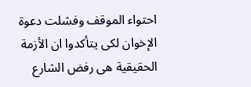احتواء الموقف وفشلت دعوة الإخوان لكى يتأكدوا ان الأزمة الحقيقية هى رفض الشارع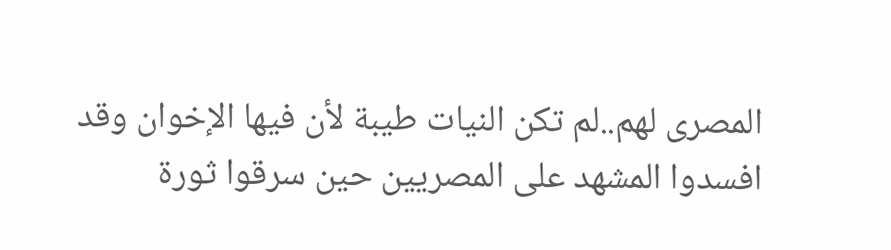المصرى لهم..لم تكن النيات طيبة لأن فيها الإخوان وقد افسدوا المشهد على المصريين حين سرقوا ثورة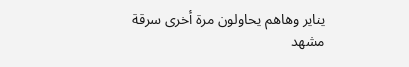يناير وهاهم يحاولون مرة أخرى سرقة مشهد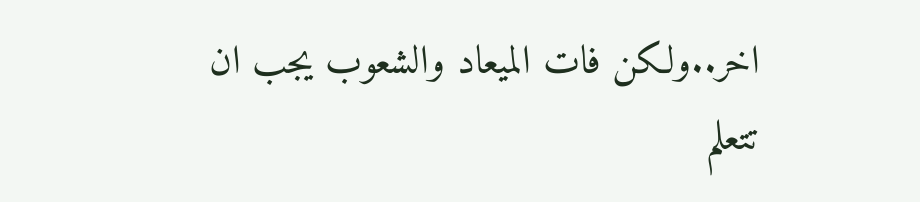اخر..ولكن فات الميعاد والشعوب يجب ان تتعلم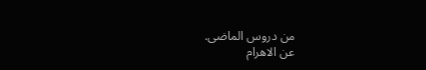من دروس الماضى.
عن الاهرام